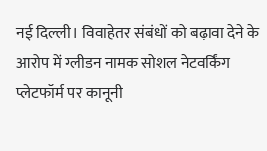नई दिल्ली। विवाहेतर संबंधों को बढ़ावा देने के आरोप में ग्लीडन नामक सोशल नेटवर्किंग प्लेटफॉर्म पर कानूनी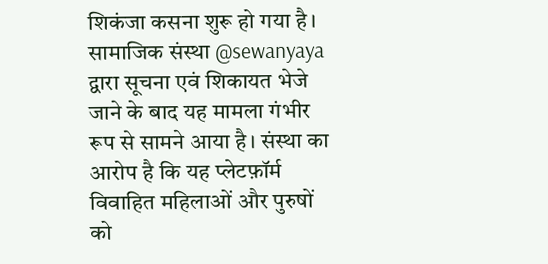शिकंजा कसना शुरू हो गया है। सामाजिक संस्था @sewanyaya द्वारा सूचना एवं शिकायत भेजे जाने के बाद यह मामला गंभीर रूप से सामने आया है। संस्था का आरोप है कि यह प्लेटफ़ॉर्म विवाहित महिलाओं और पुरुषों को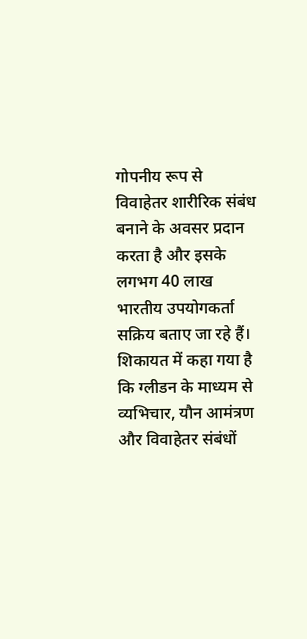गोपनीय रूप से विवाहेतर शारीरिक संबंध बनाने के अवसर प्रदान करता है और इसके लगभग 40 लाख भारतीय उपयोगकर्ता सक्रिय बताए जा रहे हैं।
शिकायत में कहा गया है कि ग्लीडन के माध्यम से व्यभिचार, यौन आमंत्रण और विवाहेतर संबंधों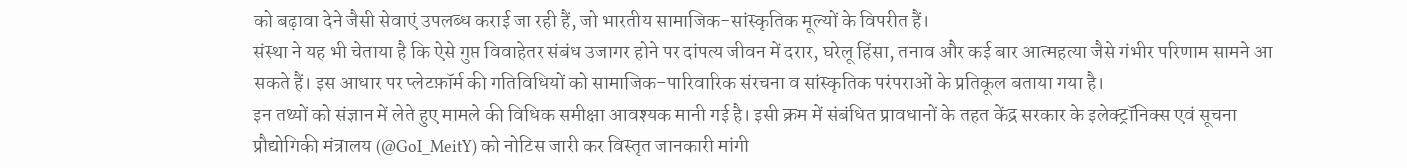को बढ़ावा देने जैसी सेवाएं उपलब्ध कराई जा रही हैं, जो भारतीय सामाजिक-सांस्कृतिक मूल्यों के विपरीत हैं।
संस्था ने यह भी चेताया है कि ऐसे गुप्त विवाहेतर संबंध उजागर होने पर दांपत्य जीवन में दरार, घरेलू हिंसा, तनाव और कई बार आत्महत्या जैसे गंभीर परिणाम सामने आ सकते हैं। इस आधार पर प्लेटफ़ॉर्म की गतिविधियों को सामाजिक-पारिवारिक संरचना व सांस्कृतिक परंपराओं के प्रतिकूल बताया गया है।
इन तथ्यों को संज्ञान में लेते हुए मामले की विधिक समीक्षा आवश्यक मानी गई है। इसी क्रम में संबंधित प्रावधानों के तहत केंद्र सरकार के इलेक्ट्रॉनिक्स एवं सूचना प्रौद्योगिकी मंत्रालय (@GoI_MeitY) को नोटिस जारी कर विस्तृत जानकारी मांगी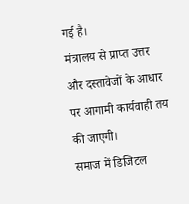गई है।
मंत्रालय से प्राप्त उत्तर और दस्तावेजों के आधार पर आगामी कार्यवाही तय की जाएगी।
समाज में डिजिटल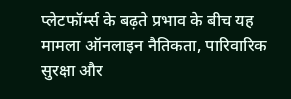प्लेटफॉर्म्स के बढ़ते प्रभाव के बीच यह मामला ऑनलाइन नैतिकता, पारिवारिक सुरक्षा और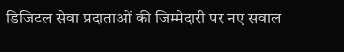डिजिटल सेवा प्रदाताओं की जिम्मेदारी पर नए सवाल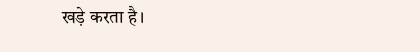खड़े करता है।